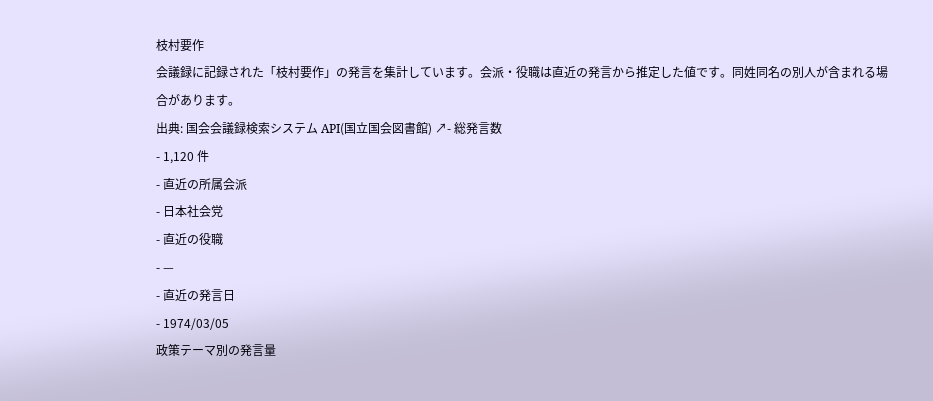枝村要作
会議録に記録された「枝村要作」の発言を集計しています。会派・役職は直近の発言から推定した値です。同姓同名の別人が含まれる場合があります。
出典: 国会会議録検索システム API(国立国会図書館) ↗- 総発言数
- 1,120 件
- 直近の所属会派
- 日本社会党
- 直近の役職
- —
- 直近の発言日
- 1974/03/05
政策テーマ別の発言量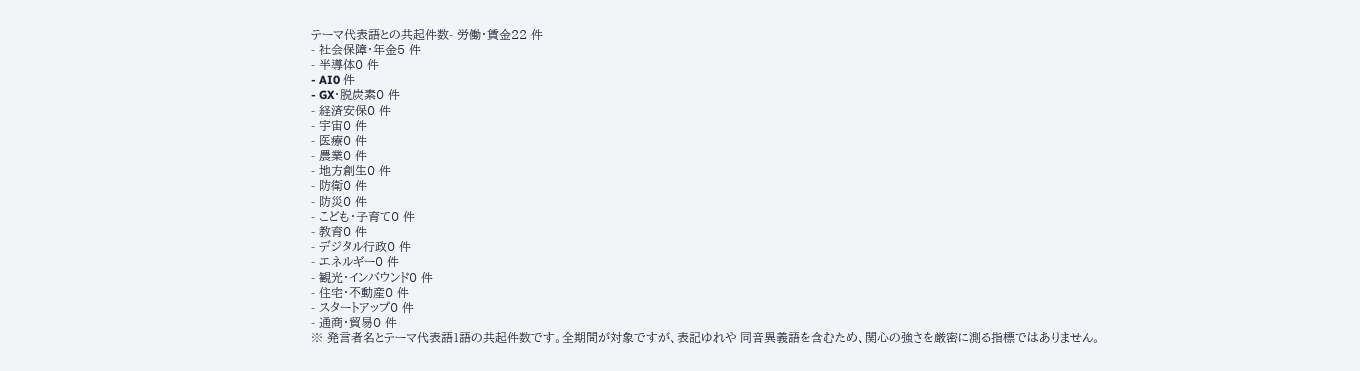テーマ代表語との共起件数- 労働・賃金22 件
- 社会保障・年金5 件
- 半導体0 件
- AI0 件
- GX・脱炭素0 件
- 経済安保0 件
- 宇宙0 件
- 医療0 件
- 農業0 件
- 地方創生0 件
- 防衛0 件
- 防災0 件
- こども・子育て0 件
- 教育0 件
- デジタル行政0 件
- エネルギー0 件
- 観光・インバウンド0 件
- 住宅・不動産0 件
- スタートアップ0 件
- 通商・貿易0 件
※ 発言者名とテーマ代表語1語の共起件数です。全期間が対象ですが、表記ゆれや 同音異義語を含むため、関心の強さを厳密に測る指標ではありません。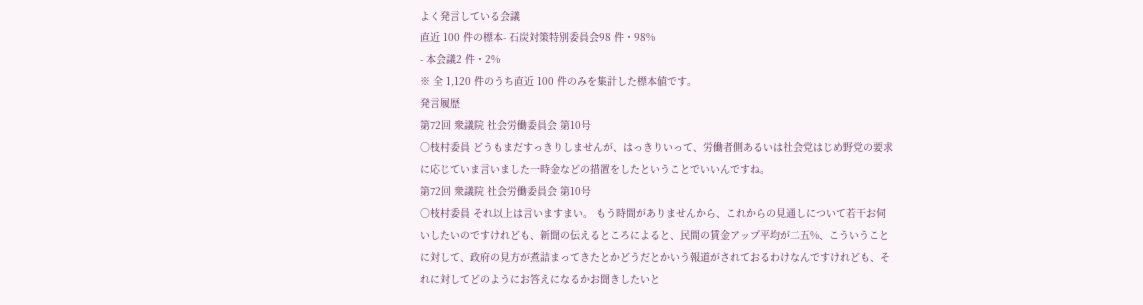よく発言している会議
直近 100 件の標本- 石炭対策特別委員会98 件・98%
- 本会議2 件・2%
※ 全 1,120 件のうち直近 100 件のみを集計した標本値です。
発言履歴
第72回 衆議院 社会労働委員会 第10号
○枝村委員 どうもまだすっきりしませんが、はっきりいって、労働者側あるいは社会党はじめ野党の要求に応じていま言いました一時金などの措置をしたということでいいんですね。
第72回 衆議院 社会労働委員会 第10号
○枝村委員 それ以上は言いますまい。 もう時間がありませんから、これからの見通しについて若干お伺いしたいのですけれども、新聞の伝えるところによると、民間の賃金アップ平均が二五%、こういうことに対して、政府の見方が煮詰まってきたとかどうだとかいう報道がされておるわけなんですけれども、それに対してどのようにお答えになるかお聞きしたいと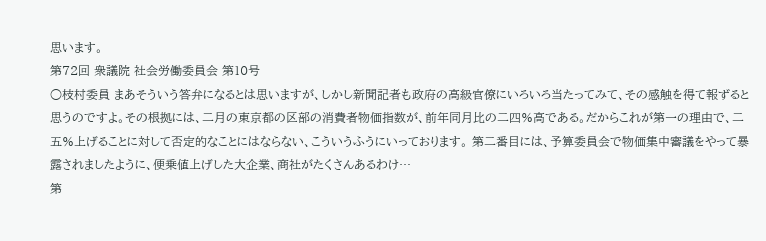思います。
第72回 衆議院 社会労働委員会 第10号
○枝村委員 まあそういう答弁になるとは思いますが、しかし新聞記者も政府の高級官僚にいろいろ当たってみて、その感触を得て報ずると思うのですよ。その根拠には、二月の東京都の区部の消費者物価指数が、前年同月比の二四%高である。だからこれが第一の理由で、二五%上げることに対して否定的なことにはならない、こういうふうにいっております。 第二番目には、予算委員会で物価集中審議をやって暴露されましたように、便乗値上げした大企業、商社がたくさんあるわけ…
第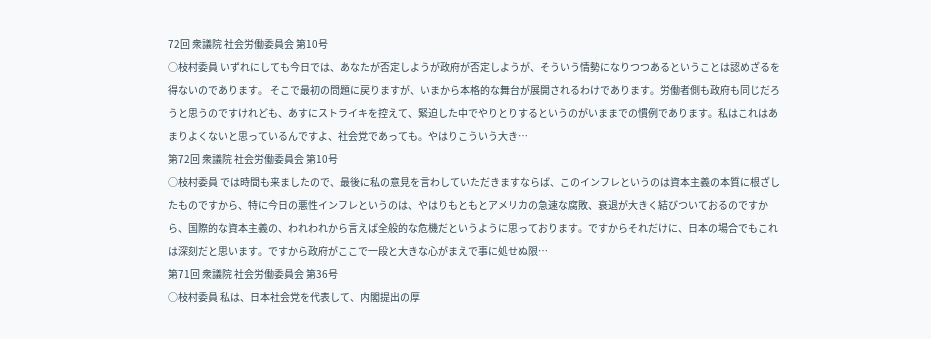72回 衆議院 社会労働委員会 第10号
○枝村委員 いずれにしても今日では、あなたが否定しようが政府が否定しようが、そういう情勢になりつつあるということは認めざるを得ないのであります。 そこで最初の問題に戻りますが、いまから本格的な舞台が展開されるわけであります。労働者側も政府も同じだろうと思うのですけれども、あすにストライキを控えて、緊迫した中でやりとりするというのがいままでの慣例であります。私はこれはあまりよくないと思っているんですよ、社会党であっても。やはりこういう大き…
第72回 衆議院 社会労働委員会 第10号
○枝村委員 では時間も来ましたので、最後に私の意見を言わしていただきますならば、このインフレというのは資本主義の本質に根ざしたものですから、特に今日の悪性インフレというのは、やはりもともとアメリカの急速な腐敗、衰退が大きく結びついておるのですから、国際的な資本主義の、われわれから言えば全般的な危機だというように思っております。ですからそれだけに、日本の場合でもこれは深刻だと思います。ですから政府がここで一段と大きな心がまえで事に処せぬ限…
第71回 衆議院 社会労働委員会 第36号
○枝村委員 私は、日本社会党を代表して、内閣提出の厚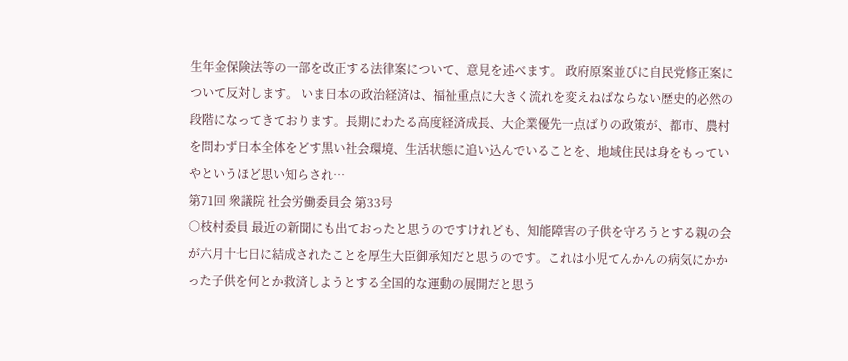生年金保険法等の一部を改正する法律案について、意見を述べます。 政府原案並びに自民党修正案について反対します。 いま日本の政治経済は、福祉重点に大きく流れを変えねばならない歴史的必然の段階になってきております。長期にわたる高度経済成長、大企業優先一点ばりの政策が、都市、農村を問わず日本全体をどす黒い社会環境、生活状態に追い込んでいることを、地域住民は身をもっていやというほど思い知らされ…
第71回 衆議院 社会労働委員会 第33号
○枝村委員 最近の新聞にも出ておったと思うのですけれども、知能障害の子供を守ろうとする親の会が六月十七日に結成されたことを厚生大臣御承知だと思うのです。これは小児てんかんの病気にかかった子供を何とか救済しようとする全国的な運動の展開だと思う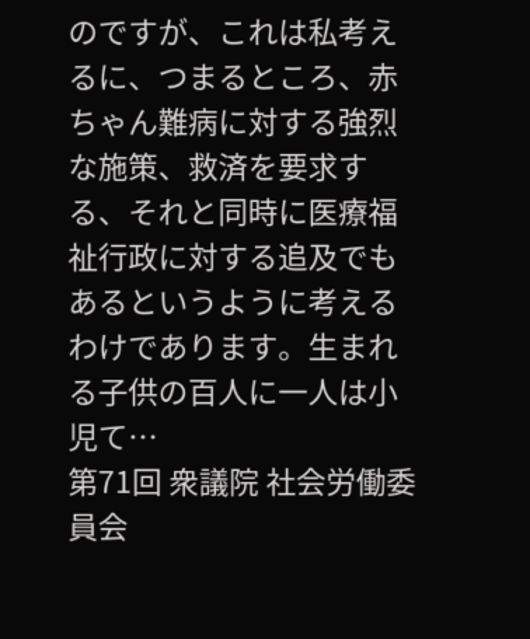のですが、これは私考えるに、つまるところ、赤ちゃん難病に対する強烈な施策、救済を要求する、それと同時に医療福祉行政に対する追及でもあるというように考えるわけであります。生まれる子供の百人に一人は小児て…
第71回 衆議院 社会労働委員会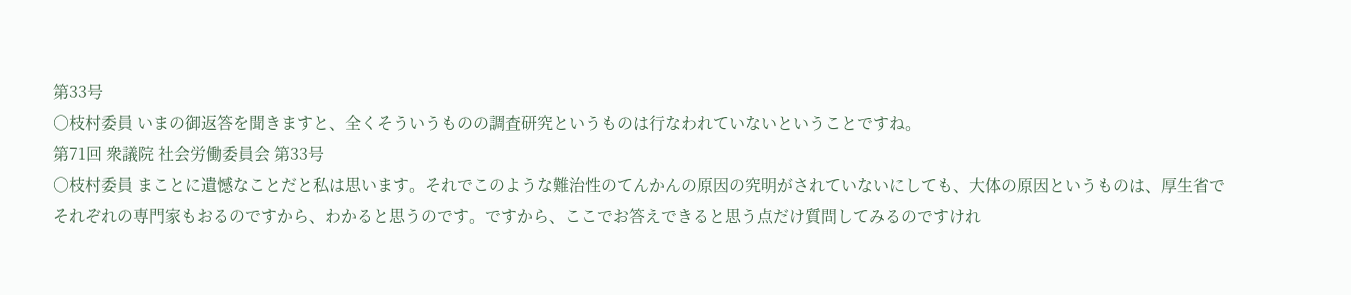第33号
○枝村委員 いまの御返答を聞きますと、全くそういうものの調査研究というものは行なわれていないということですね。
第71回 衆議院 社会労働委員会 第33号
○枝村委員 まことに遺憾なことだと私は思います。それでこのような難治性のてんかんの原因の究明がされていないにしても、大体の原因というものは、厚生省でそれぞれの専門家もおるのですから、わかると思うのです。ですから、ここでお答えできると思う点だけ質問してみるのですけれ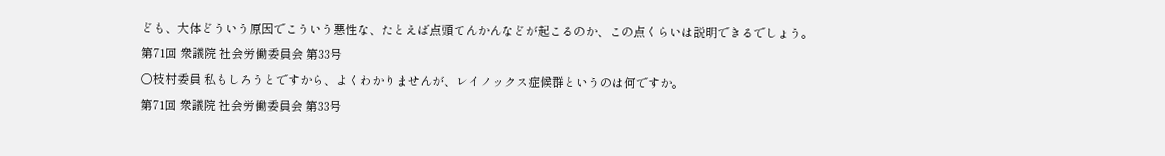ども、大体どういう原因でこういう悪性な、たとえば点頭てんかんなどが起こるのか、この点くらいは説明できるでしょう。
第71回 衆議院 社会労働委員会 第33号
○枝村委員 私もしろうとですから、よくわかりませんが、レイノックス症候群というのは何ですか。
第71回 衆議院 社会労働委員会 第33号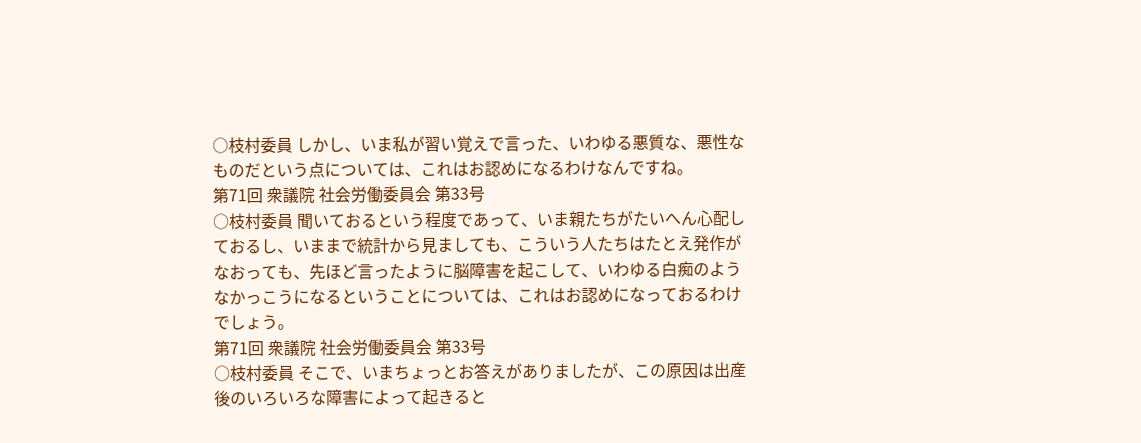○枝村委員 しかし、いま私が習い覚えで言った、いわゆる悪質な、悪性なものだという点については、これはお認めになるわけなんですね。
第71回 衆議院 社会労働委員会 第33号
○枝村委員 聞いておるという程度であって、いま親たちがたいへん心配しておるし、いままで統計から見ましても、こういう人たちはたとえ発作がなおっても、先ほど言ったように脳障害を起こして、いわゆる白痴のようなかっこうになるということについては、これはお認めになっておるわけでしょう。
第71回 衆議院 社会労働委員会 第33号
○枝村委員 そこで、いまちょっとお答えがありましたが、この原因は出産後のいろいろな障害によって起きると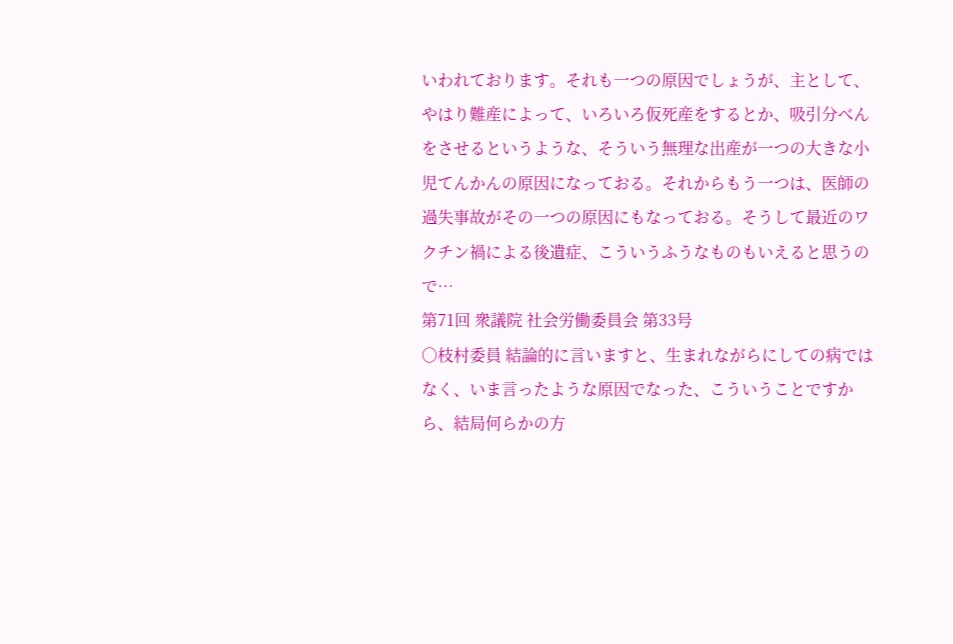いわれております。それも一つの原因でしょうが、主として、やはり難産によって、いろいろ仮死産をするとか、吸引分べんをさせるというような、そういう無理な出産が一つの大きな小児てんかんの原因になっておる。それからもう一つは、医師の過失事故がその一つの原因にもなっておる。そうして最近のワクチン禍による後遺症、こういうふうなものもいえると思うので…
第71回 衆議院 社会労働委員会 第33号
○枝村委員 結論的に言いますと、生まれながらにしての病ではなく、いま言ったような原因でなった、こういうことですから、結局何らかの方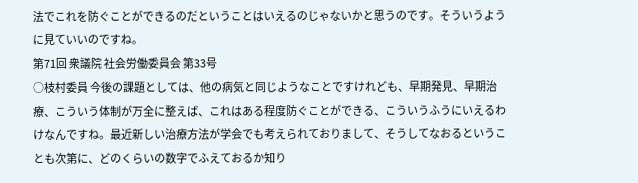法でこれを防ぐことができるのだということはいえるのじゃないかと思うのです。そういうように見ていいのですね。
第71回 衆議院 社会労働委員会 第33号
○枝村委員 今後の課題としては、他の病気と同じようなことですけれども、早期発見、早期治療、こういう体制が万全に整えば、これはある程度防ぐことができる、こういうふうにいえるわけなんですね。最近新しい治療方法が学会でも考えられておりまして、そうしてなおるということも次第に、どのくらいの数字でふえておるか知り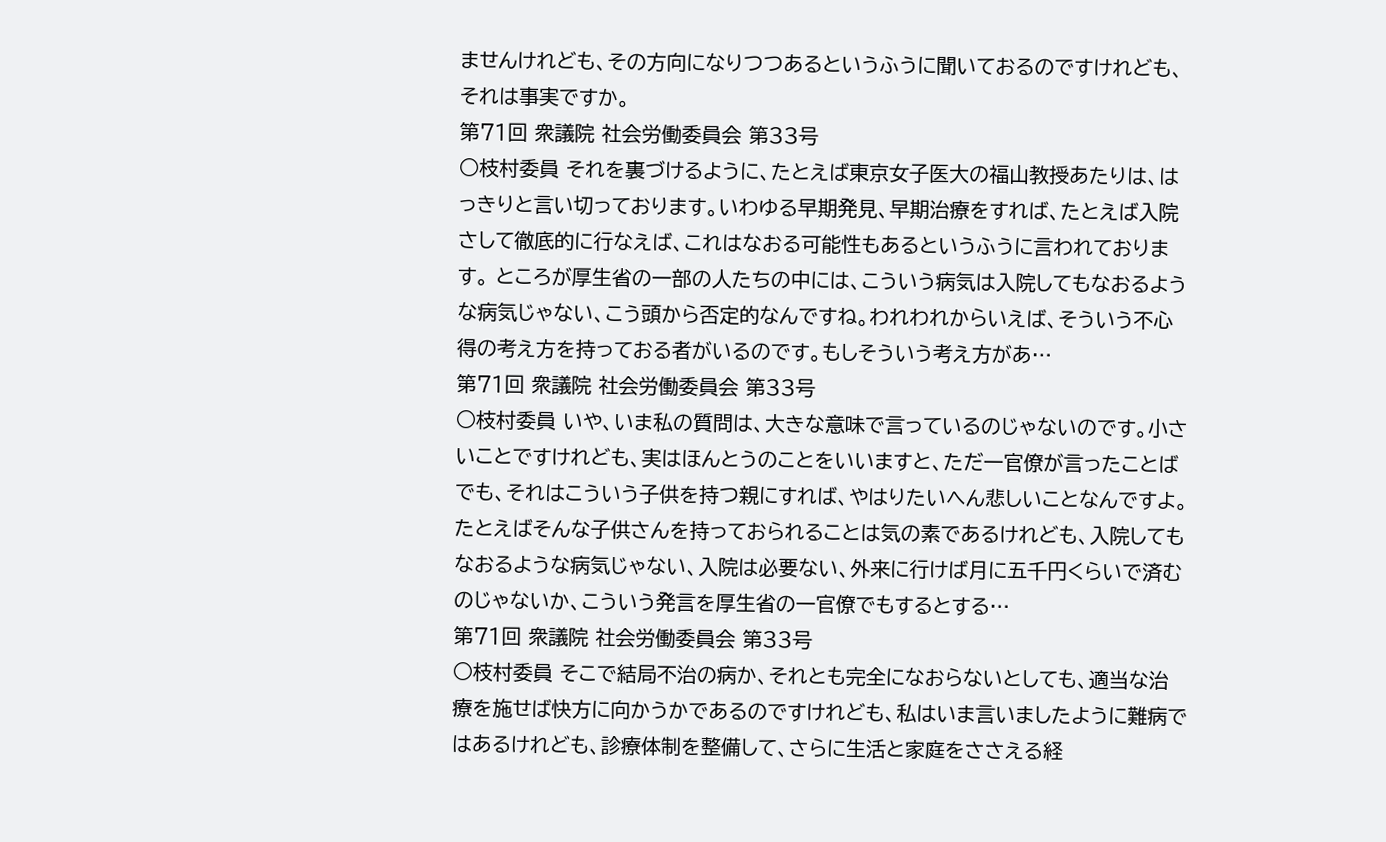ませんけれども、その方向になりつつあるというふうに聞いておるのですけれども、それは事実ですか。
第71回 衆議院 社会労働委員会 第33号
○枝村委員 それを裏づけるように、たとえば東京女子医大の福山教授あたりは、はっきりと言い切っております。いわゆる早期発見、早期治療をすれば、たとえば入院さして徹底的に行なえば、これはなおる可能性もあるというふうに言われております。 ところが厚生省の一部の人たちの中には、こういう病気は入院してもなおるような病気じゃない、こう頭から否定的なんですね。われわれからいえば、そういう不心得の考え方を持っておる者がいるのです。もしそういう考え方があ…
第71回 衆議院 社会労働委員会 第33号
○枝村委員 いや、いま私の質問は、大きな意味で言っているのじゃないのです。小さいことですけれども、実はほんとうのことをいいますと、ただ一官僚が言ったことばでも、それはこういう子供を持つ親にすれば、やはりたいへん悲しいことなんですよ。たとえばそんな子供さんを持っておられることは気の素であるけれども、入院してもなおるような病気じゃない、入院は必要ない、外来に行けば月に五千円くらいで済むのじゃないか、こういう発言を厚生省の一官僚でもするとする…
第71回 衆議院 社会労働委員会 第33号
○枝村委員 そこで結局不治の病か、それとも完全になおらないとしても、適当な治療を施せば快方に向かうかであるのですけれども、私はいま言いましたように難病ではあるけれども、診療体制を整備して、さらに生活と家庭をささえる経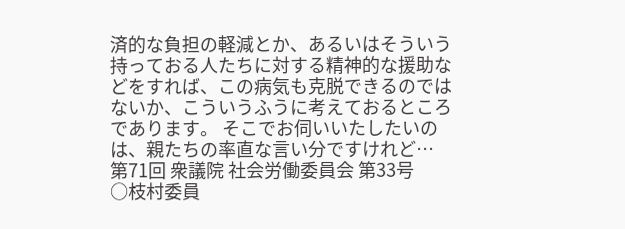済的な負担の軽減とか、あるいはそういう持っておる人たちに対する精神的な援助などをすれば、この病気も克脱できるのではないか、こういうふうに考えておるところであります。 そこでお伺いいたしたいのは、親たちの率直な言い分ですけれど…
第71回 衆議院 社会労働委員会 第33号
○枝村委員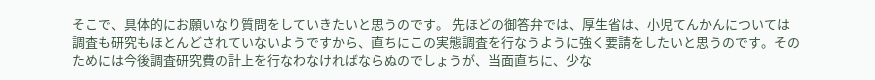そこで、具体的にお願いなり質問をしていきたいと思うのです。 先ほどの御答弁では、厚生省は、小児てんかんについては調査も研究もほとんどされていないようですから、直ちにこの実態調査を行なうように強く要請をしたいと思うのです。そのためには今後調査研究費の計上を行なわなければならぬのでしょうが、当面直ちに、少な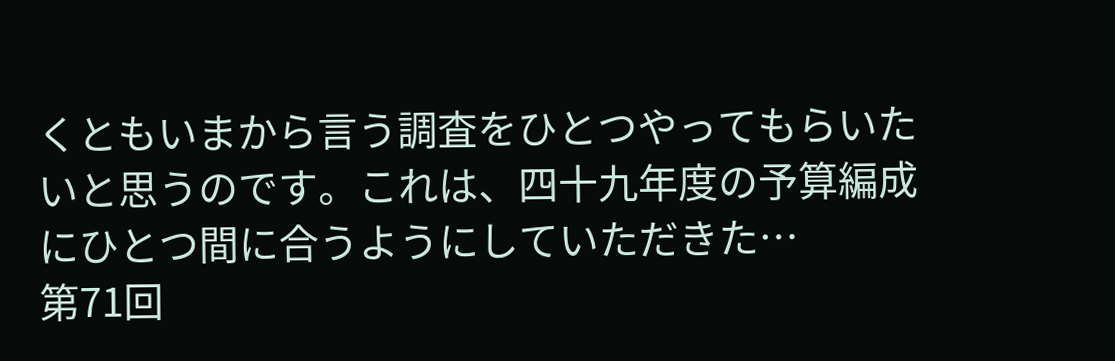くともいまから言う調査をひとつやってもらいたいと思うのです。これは、四十九年度の予算編成にひとつ間に合うようにしていただきた…
第71回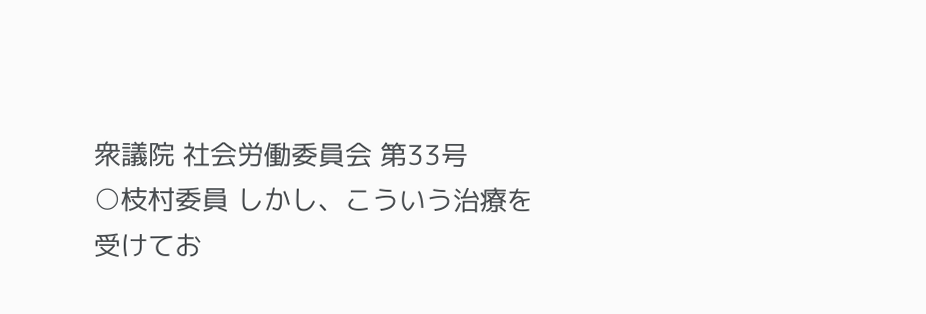衆議院 社会労働委員会 第33号
○枝村委員 しかし、こういう治療を受けてお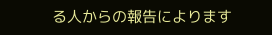る人からの報告によります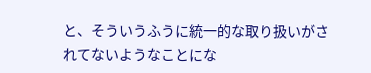と、そういうふうに統一的な取り扱いがされてないようなことにな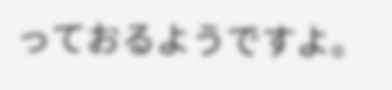っておるようですよ。